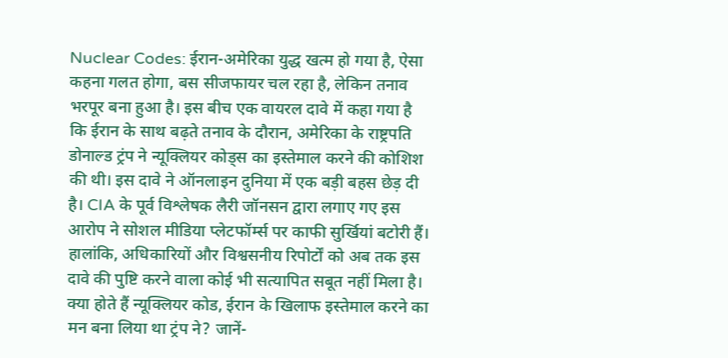Nuclear Codes: ईरान-अमेरिका युद्ध खत्म हो गया है, ऐसा कहना गलत होगा, बस सीजफायर चल रहा है, लेकिन तनाव भरपूर बना हुआ है। इस बीच एक वायरल दावे में कहा गया है कि ईरान के साथ बढ़ते तनाव के दौरान, अमेरिका के राष्ट्रपति डोनाल्ड ट्रंप ने न्यूक्लियर कोड्स का इस्तेमाल करने की कोशिश की थी। इस दावे ने ऑनलाइन दुनिया में एक बड़ी बहस छेड़ दी है। CIA के पूर्व विश्लेषक लैरी जॉनसन द्वारा लगाए गए इस आरोप ने सोशल मीडिया प्लेटफॉर्म्स पर काफी सुर्खियां बटोरी हैं। हालांकि, अधिकारियों और विश्वसनीय रिपोर्टों को अब तक इस दावे की पुष्टि करने वाला कोई भी सत्यापित सबूत नहीं मिला है।
क्या होते हैं न्यूक्लियर कोड, ईरान के खिलाफ इस्तेमाल करने का मन बना लिया था ट्रंप ने? जानें-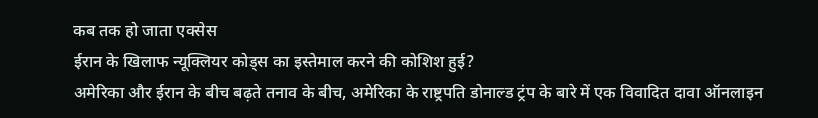कब तक हो जाता एक्सेस
ईरान के खिलाफ न्यूक्लियर कोड्स का इस्तेमाल करने की कोशिश हुई?
अमेरिका और ईरान के बीच बढ़ते तनाव के बीच, अमेरिका के राष्ट्रपति डोनाल्ड ट्रंप के बारे में एक विवादित दावा ऑनलाइन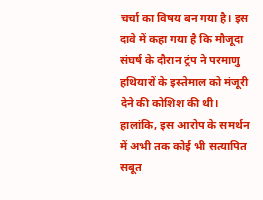चर्चा का विषय बन गया है। इस दावे में कहा गया है कि मौजूदा संघर्ष के दौरान ट्रंप ने परमाणु हथियारों के इस्तेमाल को मंजूरी देने की कोशिश की थी। हालांकि, इस आरोप के समर्थन में अभी तक कोई भी सत्यापित सबूत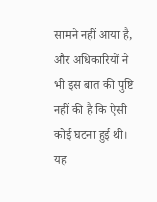सामने नहीं आया है, और अधिकारियों ने भी इस बात की पुष्टि नहीं की है कि ऐसी कोई घटना हुई थी।
यह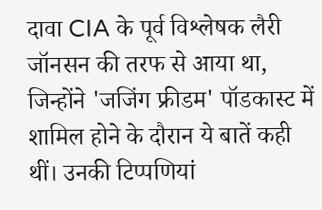दावा CIA के पूर्व विश्लेषक लैरी जॉनसन की तरफ से आया था, जिन्होंने 'जजिंग फ्रीडम' पॉडकास्ट में शामिल होने के दौरान ये बातें कही थीं। उनकी टिप्पणियां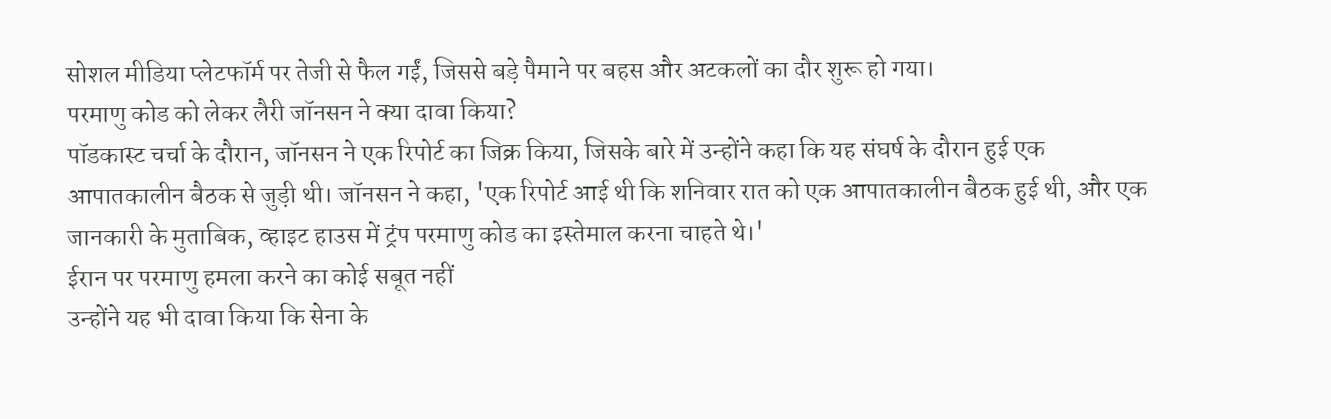सोशल मीडिया प्लेटफॉर्म पर तेजी से फैल गईं, जिससे बड़े पैमाने पर बहस और अटकलों का दौर शुरू हो गया।
परमाणु कोड को लेकर लैरी जॉनसन ने क्या दावा किया?
पॉडकास्ट चर्चा के दौरान, जॉनसन ने एक रिपोर्ट का जिक्र किया, जिसके बारे में उन्होंने कहा कि यह संघर्ष के दौरान हुई एक आपातकालीन बैठक से जुड़ी थी। जॉनसन ने कहा, 'एक रिपोर्ट आई थी कि शनिवार रात को एक आपातकालीन बैठक हुई थी, और एक जानकारी के मुताबिक, व्हाइट हाउस में ट्रंप परमाणु कोड का इस्तेमाल करना चाहते थे।'
ईरान पर परमाणु हमला करने का कोई सबूत नहीं
उन्होंने यह भी दावा किया कि सेना के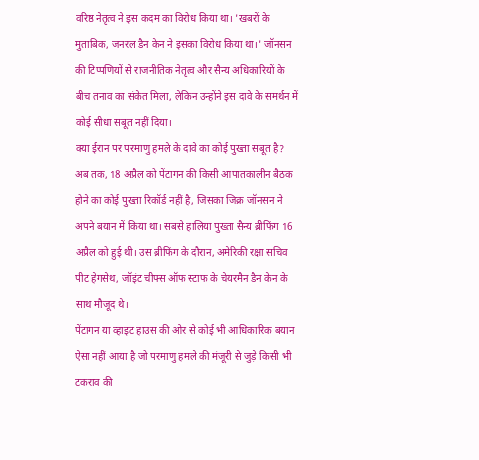वरिष्ठ नेतृत्व ने इस कदम का विरोध किया था। 'खबरों के मुताबिक, जनरल डैन केन ने इसका विरोध किया था।' जॉनसन की टिप्पणियों से राजनीतिक नेतृत्व और सैन्य अधिकारियों के बीच तनाव का संकेत मिला, लेकिन उन्होंने इस दावे के समर्थन में कोई सीधा सबूत नहीं दिया।
क्या ईरान पर परमाणु हमले के दावे का कोई पुख्ता सबूत है?
अब तक, 18 अप्रैल को पेंटागन की किसी आपातकालीन बैठक होने का कोई पुख्ता रिकॉर्ड नहीं है, जिसका जिक्र जॉनसन ने अपने बयान में किया था। सबसे हालिया पुख्ता सैन्य ब्रीफिंग 16 अप्रैल को हुई थी। उस ब्रीफिंग के दौरान, अमेरिकी रक्षा सचिव पीट हेगसेथ, जॉइंट चीफ्स ऑफ स्टाफ के चेयरमैन डैन केन के साथ मौजूद थे।
पेंटागन या व्हाइट हाउस की ओर से कोई भी आधिकारिक बयान ऐसा नहीं आया है जो परमाणु हमले की मंजूरी से जुड़े किसी भी टकराव की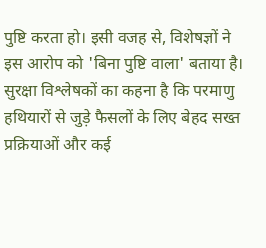पुष्टि करता हो। इसी वजह से, विशेषज्ञों ने इस आरोप को 'बिना पुष्टि वाला' बताया है।
सुरक्षा विश्लेषकों का कहना है कि परमाणु हथियारों से जुड़े फैसलों के लिए बेहद सख्त प्रक्रियाओं और कई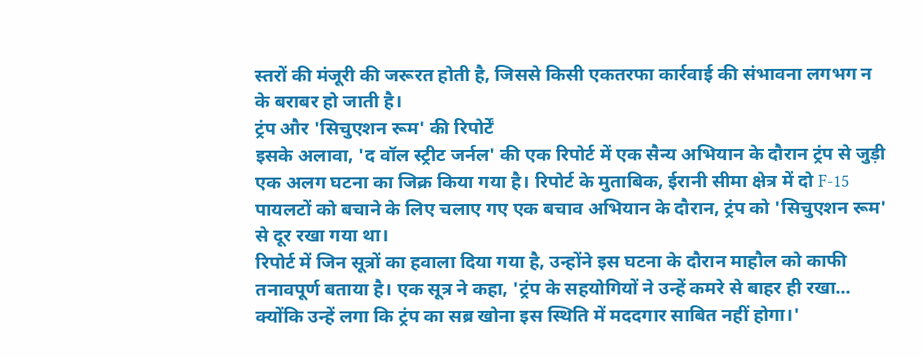स्तरों की मंजूरी की जरूरत होती है, जिससे किसी एकतरफा कार्रवाई की संभावना लगभग न के बराबर हो जाती है।
ट्रंप और 'सिचुएशन रूम' की रिपोर्टें
इसके अलावा, 'द वॉल स्ट्रीट जर्नल' की एक रिपोर्ट में एक सैन्य अभियान के दौरान ट्रंप से जुड़ी एक अलग घटना का जिक्र किया गया है। रिपोर्ट के मुताबिक, ईरानी सीमा क्षेत्र में दो F-15 पायलटों को बचाने के लिए चलाए गए एक बचाव अभियान के दौरान, ट्रंप को 'सिचुएशन रूम' से दूर रखा गया था।
रिपोर्ट में जिन सूत्रों का हवाला दिया गया है, उन्होंने इस घटना के दौरान माहौल को काफी तनावपूर्ण बताया है। एक सूत्र ने कहा, 'ट्रंप के सहयोगियों ने उन्हें कमरे से बाहर ही रखा... क्योंकि उन्हें लगा कि ट्रंप का सब्र खोना इस स्थिति में मददगार साबित नहीं होगा।'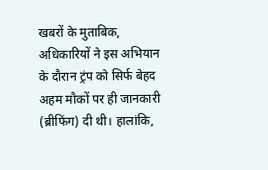खबरों के मुताबिक, अधिकारियों ने इस अभियान के दौरान ट्रंप को सिर्फ बेहद अहम मौकों पर ही जानकारी (ब्रीफिंग) दी थी। हालांकि,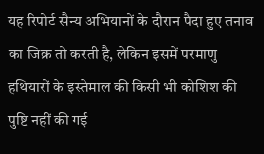यह रिपोर्ट सैन्य अभियानों के दौरान पैदा हुए तनाव का जिक्र तो करती है, लेकिन इसमें परमाणु हथियारों के इस्तेमाल की किसी भी कोशिश की पुष्टि नहीं की गई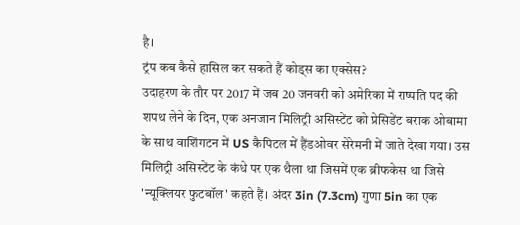है।
ट्रंप कब कैसे हासिल कर सकते हैं कोड्स का एक्सेस?
उदाहरण के तौर पर 2017 में जब 20 जनवरी को अमेरिका में राष्पति पद की शपथ लेने के दिन, एक अनजान मिलिट्री असिस्टेंट को प्रेसिडेंट बराक ओबामा के साथ वाशिंगटन में US कैपिटल में हैंडओवर सेरेमनी में जाते देखा गया। उस मिलिट्री असिस्टेंट के कंधे पर एक थैला था जिसमें एक ब्रीफकेस था जिसे 'न्यूक्लियर फुटबॉल' कहते हैं। अंदर 3in (7.3cm) गुणा 5in का एक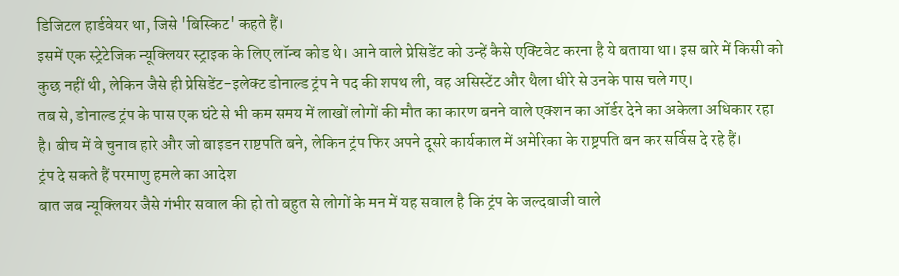डिजिटल हार्डवेयर था, जिसे 'बिस्किट' कहते हैं।
इसमें एक स्ट्रेटेजिक न्यूक्लियर स्ट्राइक के लिए लॉन्च कोड थे। आने वाले प्रेसिडेंट को उन्हें कैसे एक्टिवेट करना है ये बताया था। इस बारे में किसी को कुछ नहीं थी, लेकिन जैसे ही प्रेसिडेंट-इलेक्ट डोनाल्ड ट्रंप ने पद की शपथ ली, वह असिस्टेंट और थैला धीरे से उनके पास चले गए।
तब से, डोनाल्ड ट्रंप के पास एक घंटे से भी कम समय में लाखों लोगों की मौत का कारण बनने वाले एक्शन का ऑर्डर देने का अकेला अधिकार रहा है। बीच में वे चुनाव हारे और जो बाइडन राष्टपति बने, लेकिन ट्रंप फिर अपने दूसरे कार्यकाल में अमेरिका के राष्ट्रपति बन कर सर्विस दे रहे हैं।
ट्रंप दे सकते हैं परमाणु हमले का आदेश
बात जब न्यूक्लियर जैसे गंभीर सवाल की हो तो बहुत से लोगों के मन में यह सवाल है कि ट्रंप के जल्दबाजी वाले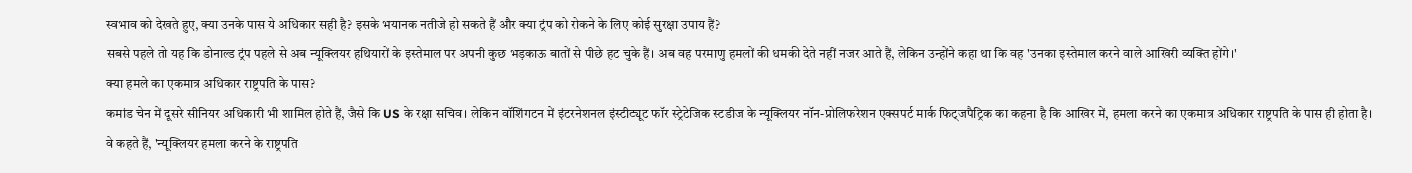स्वभाव को देखते हुए, क्या उनके पास ये अधिकार सही है? इसके भयानक नतीजे हो सकते हैं और क्या ट्रंप को रोकने के लिए कोई सुरक्षा उपाय हैं?
सबसे पहले तो यह कि डोनाल्ड ट्रंप पहले से अब न्यूक्लियर हथियारों के इस्तेमाल पर अपनी कुछ भड़काऊ बातों से पीछे हट चुके हैं। अब वह परमाणु हमलों की धमकी देते नहीं नजर आते हैं, लेकिन उन्होंने कहा था कि वह 'उनका इस्तेमाल करने वाले आखिरी व्यक्ति होंगे।'
क्या हमले का एकमात्र अधिकार राष्ट्रपति के पास?
कमांड चेन में दूसरे सीनियर अधिकारी भी शामिल होते हैं, जैसे कि US के रक्षा सचिव। लेकिन वॉशिंगटन में इंटरनेशनल इंस्टीट्यूट फॉर स्ट्रेटेजिक स्टडीज के न्यूक्लियर नॉन-प्रोलिफरेशन एक्सपर्ट मार्क फिट्जपैट्रिक का कहना है कि आखिर में, हमला करने का एकमात्र अधिकार राष्ट्रपति के पास ही होता है।
वे कहते हैं, 'न्यूक्लियर हमला करने के राष्ट्रपति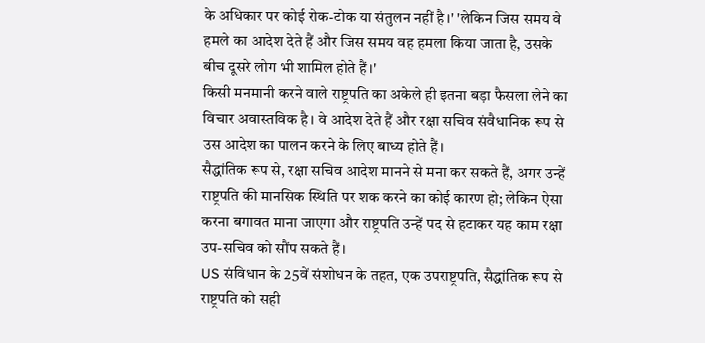के अधिकार पर कोई रोक-टोक या संतुलन नहीं है।' 'लेकिन जिस समय वे हमले का आदेश देते हैं और जिस समय वह हमला किया जाता है, उसके बीच दूसरे लोग भी शामिल होते हैं।'
किसी मनमानी करने वाले राष्ट्रपति का अकेले ही इतना बड़ा फैसला लेने का विचार अवास्तविक है। वे आदेश देते हैं और रक्षा सचिव संवैधानिक रूप से उस आदेश का पालन करने के लिए बाध्य होते हैं।
सैद्धांतिक रूप से, रक्षा सचिव आदेश मानने से मना कर सकते हैं, अगर उन्हें राष्ट्रपति की मानसिक स्थिति पर शक करने का कोई कारण हो; लेकिन ऐसा करना बगावत माना जाएगा और राष्ट्रपति उन्हें पद से हटाकर यह काम रक्षा उप-सचिव को सौंप सकते हैं।
US संविधान के 25वें संशोधन के तहत, एक उपराष्ट्रपति, सैद्धांतिक रूप से राष्ट्रपति को सही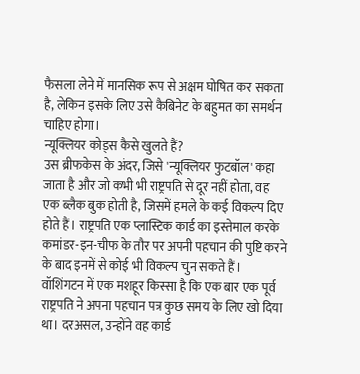फैसला लेने में मानसिक रूप से अक्षम घोषित कर सकता है, लेकिन इसके लिए उसे कैबिनेट के बहुमत का समर्थन चाहिए होगा।
न्यूक्लियर कोड्स कैसे खुलते हैं?
उस ब्रीफकेस के अंदर, जिसे 'न्यूक्लियर फुटबॉल' कहा जाता है और जो कभी भी राष्ट्रपति से दूर नहीं होता, वह एक ब्लैक बुक होती है, जिसमें हमले के कई विकल्प दिए होते हैं। राष्ट्रपति एक प्लास्टिक कार्ड का इस्तेमाल करके कमांडर-इन-चीफ के तौर पर अपनी पहचान की पुष्टि करने के बाद इनमें से कोई भी विकल्प चुन सकते हैं।
वॉशिंगटन में एक मशहूर किस्सा है कि एक बार एक पूर्व राष्ट्रपति ने अपना पहचान पत्र कुछ समय के लिए खो दिया था। दरअसल, उन्होंने वह कार्ड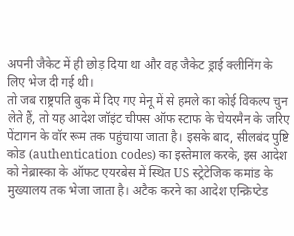अपनी जैकेट में ही छोड़ दिया था और वह जैकेट ड्राई क्लीनिंग के लिए भेज दी गई थी।
तो जब राष्ट्रपति बुक में दिए गए मेनू में से हमले का कोई विकल्प चुन लेते हैं, तो यह आदेश जॉइंट चीफ्स ऑफ स्टाफ के चेयरमैन के जरिए पेंटागन के वॉर रूम तक पहुंचाया जाता है। इसके बाद, सीलबंद पुष्टि कोड (authentication codes) का इस्तेमाल करके, इस आदेश को नेब्रास्का के ऑफट एयरबेस में स्थित US स्ट्रेटेजिक कमांड के मुख्यालय तक भेजा जाता है। अटैक करने का आदेश एन्क्रिप्टेड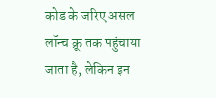कोड के जरिए असल लॉन्च क्रू तक पहुंचाया जाता है, लेकिन इन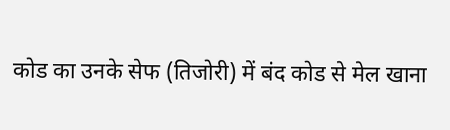कोड का उनके सेफ (तिजोरी) में बंद कोड से मेल खाना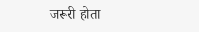जरूरी होता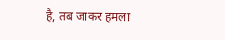है, तब जाकर हमला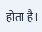होता है।